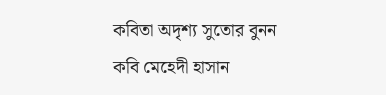কবিতা অদৃশ্য সুতোর বুনন
কবি মেহেদী হাসান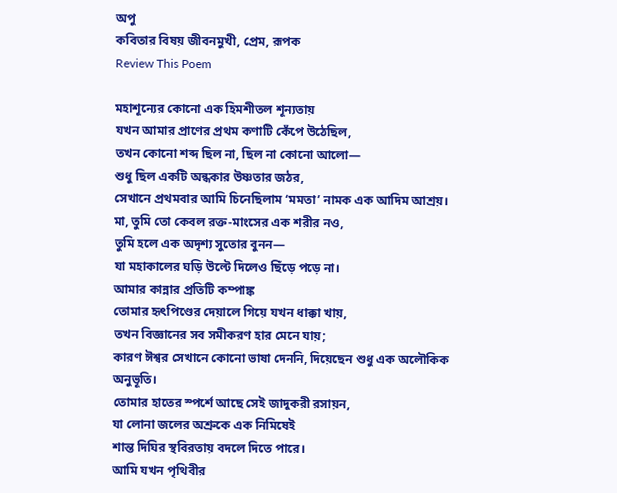অপু
কবিতার বিষয় জীবনমুখী, প্রেম, রূপক
Review This Poem

মহাশূন্যের কোনো এক হিমশীতল শূন্যতায়
যখন আমার প্রাণের প্রথম কণাটি কেঁপে উঠেছিল,
তখন কোনো শব্দ ছিল না, ছিল না কোনো আলো—
শুধু ছিল একটি অন্ধকার উষ্ণতার জঠর,
সেখানে প্রথমবার আমি চিনেছিলাম ‘মমতা’ নামক এক আদিম আশ্রয়।
মা, তুমি তো কেবল রক্ত-মাংসের এক শরীর নও,
তুমি হলে এক অদৃশ্য সুতোর বুনন—
যা মহাকালের ঘড়ি উল্টে দিলেও ছিঁড়ে পড়ে না।
আমার কান্নার প্রতিটি কম্পাঙ্ক
তোমার হৃৎপিণ্ডের দেয়ালে গিয়ে যখন ধাক্কা খায়,
তখন বিজ্ঞানের সব সমীকরণ হার মেনে যায়;
কারণ ঈশ্বর সেখানে কোনো ভাষা দেননি, দিয়েছেন শুধু এক অলৌকিক অনুভূতি।
তোমার হাতের স্পর্শে আছে সেই জাদুকরী রসায়ন,
যা লোনা জলের অশ্রুকে এক নিমিষেই
শান্ত দিঘির স্থবিরতায় বদলে দিতে পারে।
আমি যখন পৃথিবীর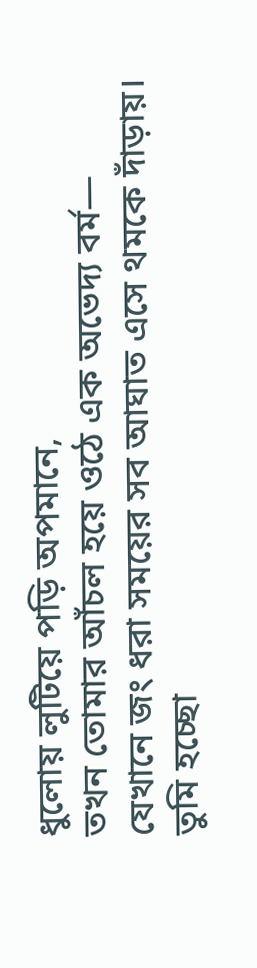ধুলোয় লুটিয়ে পড়ি অপমানে,
তখন তোমার আঁচল হয়ে ওঠে এক অভেদ্য বর্ম—
যেখানে জং ধরা সময়ের সব আঘাত এসে থমকে দাঁড়ায়।
তুমি হচ্ছো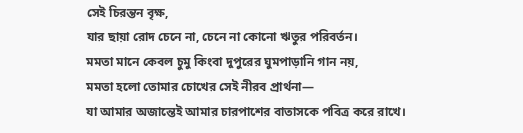সেই চিরন্তন বৃক্ষ,
যার ছায়া রোদ চেনে না, চেনে না কোনো ঋতুর পরিবর্তন।
মমতা মানে কেবল চুমু কিংবা দুপুরের ঘুমপাড়ানি গান নয়,
মমতা হলো তোমার চোখের সেই নীরব প্রার্থনা—
যা আমার অজান্তেই আমার চারপাশের বাতাসকে পবিত্র করে রাখে।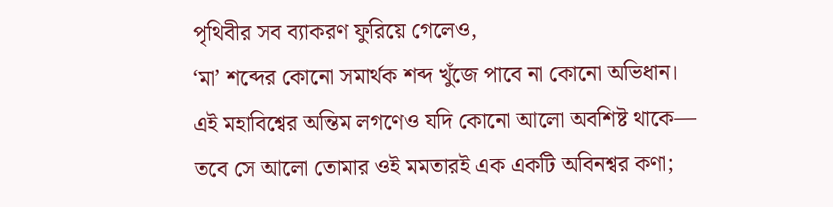পৃথিবীর সব ব্যাকরণ ফুরিয়ে গেলেও,
‘মা’ শব্দের কোনো সমার্থক শব্দ খুঁজে পাবে না কোনো অভিধান।
এই মহাবিশ্বের অন্তিম লগণেও যদি কোনো আলো অবশিষ্ট থাকে—
তবে সে আলো তোমার ওই মমতারই এক একটি অবিনশ্বর কণা;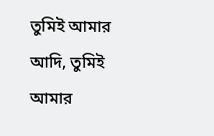তুমিই আমার আদি, তুমিই আমার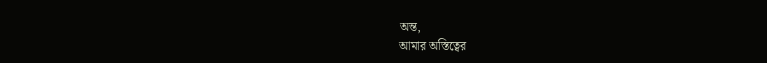অন্ত,
আমার অস্তিত্বের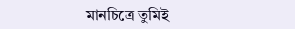মানচিত্রে তুমিই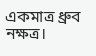একমাত্র ধ্রুব নক্ষত্র।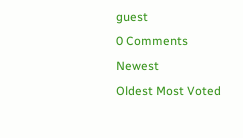guest
0 Comments
Newest
Oldest Most Voted